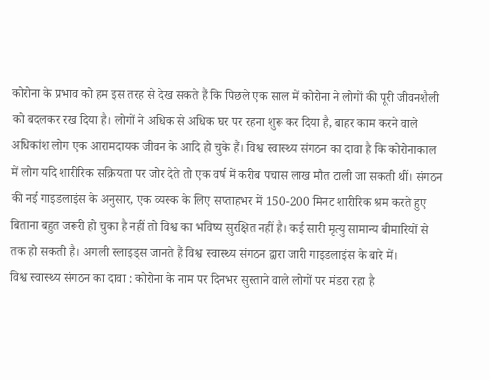कोरोना के प्रभाव को हम इस तरह से देख सकते हैं कि पिछले एक साल में कोरोना ने लोगों की पूरी जीवनशैली को बदलकर रख दिया है। लोगों ने अधिक से अधिक घर पर रहना शुरू कर दिया है, बाहर काम करने वाले अधिकांश लोग एक आरामदायक जीवन के आदि हो चुके हैं। विश्व स्वास्थ्य संगठन का दावा है कि कोरोनाकाल में लोग यदि शारीरिक सक्रियता पर जोर देते तो एक वर्ष में करीब पचास लाख मौत टाली जा सकती थीं। संगठन की नई गाइडलाइंस के अनुसार, एक व्यस्क के लिए सप्ताहभर में 150-200 मिनट शारीरिक श्रम करते हुए बिताना बहुत जरूरी हो चुका है नहीं तो विश्व का भविष्य सुरक्षित नहीं है। कई सारी मृत्यु सामान्य बीमारियों से तक हो सकती है। अगली स्लाइड्स जानते हैं विश्व स्वास्थ्य संगठन द्वारा जारी गाइडलाइंस के बारे में।
विश्व स्वास्थ्य संगठन का दावा : कोरोना के नाम पर दिनभर सुस्ताने वाले लोगों पर मंडरा रहा है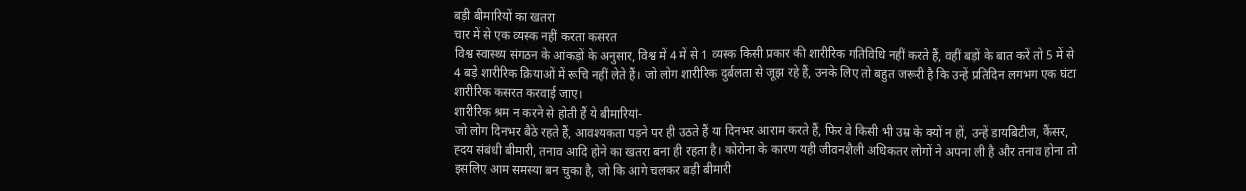बड़ी बीमारियों का खतरा
चार में से एक व्यस्क नहीं करता कसरत
विश्व स्वास्थ्य संगठन के आंकड़ों के अनुसार, विश्व में 4 में से 1 व्यस्क किसी प्रकार की शारीरिक गतिविधि नहीं करते हैं, वहीं बड़ों के बात करें तो 5 में से 4 बड़े शारीरिक क्रियाओं में रूचि नहीं लेते हैं। जो लोग शारीरिक दुर्बलता से जूझ रहे हैं, उनके लिए तो बहुत जरूरी है कि उन्हें प्रतिदिन लगभग एक घंटा शारीरिक कसरत करवाई जाए।
शारीरिक श्रम न करने से होती हैं ये बीमारियां-
जो लोग दिनभर बैठे रहते हैं, आवश्यकता पड़ने पर ही उठते हैं या दिनभर आराम करते हैं, फिर वे किसी भी उम्र के क्यों न हों, उन्हें डायबिटीज, कैंसर, ह्दय संबंधी बीमारी, तनाव आदि होने का खतरा बना ही रहता है। कोरोना के कारण यही जीवनशैली अधिकतर लोगों ने अपना ली है और तनाव होना तो इसलिए आम समस्या बन चुका है, जो कि आगे चलकर बड़ी बीमारी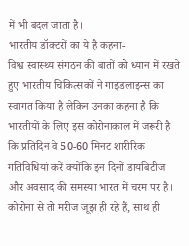में भी बदल जाता है।
भारतीय डॉक्टरों का ये है कहना-
विश्व स्वास्थ्य संगठन की बातों को ध्यान में रखते हुए भारतीय चिकित्सकों ने गाइडलाइन्स का स्वागत किया है लेकिन उनका कहना है कि भारतीयों के लिए इस कोरोनाकाल में जरूरी है कि प्रतिदिन वे 50-60 मिनट शारीरिक गतिविधियां करें क्योंकि इन दिनों डायबिटीज और अवसाद की समस्या भारत में चरम पर है। कोरोना से तो मरीज जूझ ही रहे हैं, साथ ही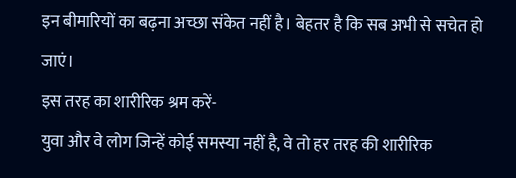इन बीमारियों का बढ़ना अच्छा संकेत नहीं है। बेहतर है कि सब अभी से सचेत हो जाएं।
इस तरह का शारीरिक श्रम करें-
युवा और वे लोग जिन्हें कोई समस्या नहीं है, वे तो हर तरह की शारीरिक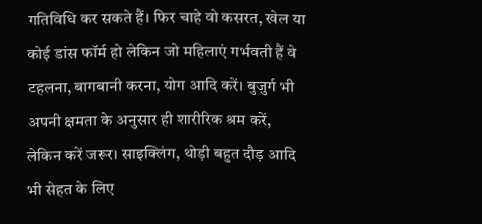गतिविधि कर सकते हैं। फिर चाहे वो कसरत, खेल या कोई डांस फॉर्म हो लेकिन जो महिलाएं गर्भवती हैं वे टहलना, बागबानी करना, योग आदि करें। बुजुर्ग भी अपनी क्षमता के अनुसार ही शारीरिक श्रम करें, लेकिन करें जरूर। साइक्लिंग, थोड़ी बहुत दौड़ आदि भी सेहत के लिए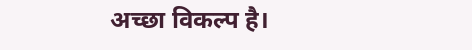अच्छा विकल्प है।